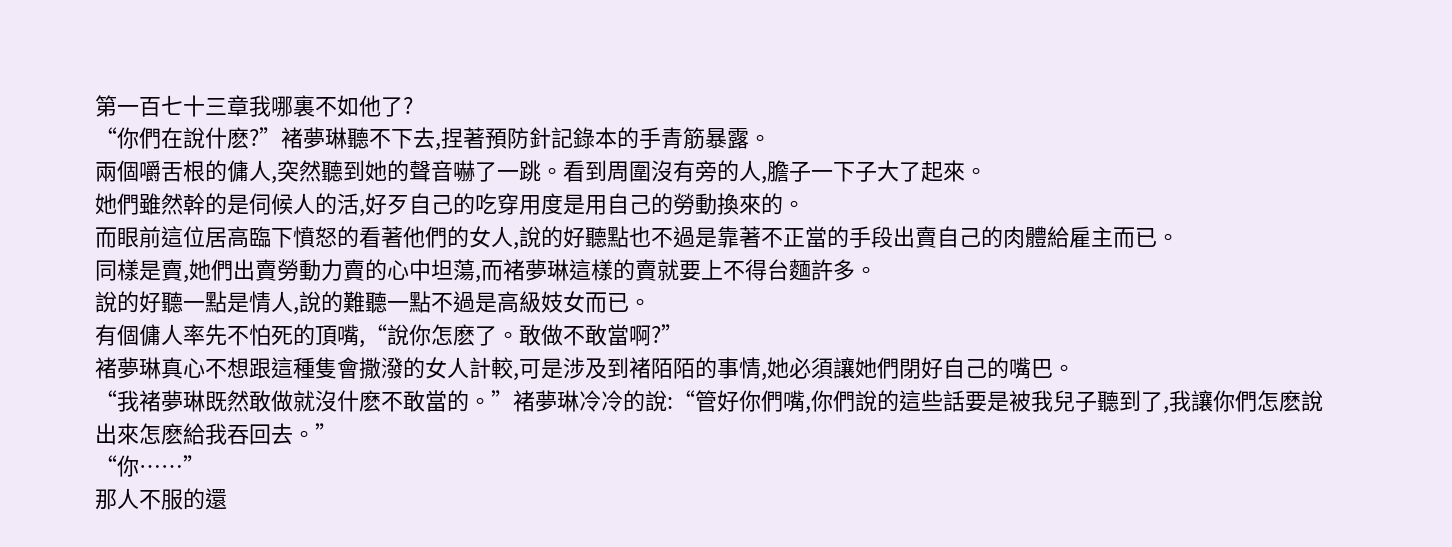第一百七十三章我哪裏不如他了?
“你們在說什麽?”褚夢琳聽不下去,捏著預防針記錄本的手青筋暴露。
兩個嚼舌根的傭人,突然聽到她的聲音嚇了一跳。看到周圍沒有旁的人,膽子一下子大了起來。
她們雖然幹的是伺候人的活,好歹自己的吃穿用度是用自己的勞動換來的。
而眼前這位居高臨下憤怒的看著他們的女人,說的好聽點也不過是靠著不正當的手段出賣自己的肉體給雇主而已。
同樣是賣,她們出賣勞動力賣的心中坦蕩,而褚夢琳這樣的賣就要上不得台麵許多。
說的好聽一點是情人,說的難聽一點不過是高級妓女而已。
有個傭人率先不怕死的頂嘴,“說你怎麽了。敢做不敢當啊?”
褚夢琳真心不想跟這種隻會撒潑的女人計較,可是涉及到褚陌陌的事情,她必須讓她們閉好自己的嘴巴。
“我褚夢琳既然敢做就沒什麽不敢當的。”褚夢琳冷冷的說:“管好你們嘴,你們說的這些話要是被我兒子聽到了,我讓你們怎麽說出來怎麽給我吞回去。”
“你……”
那人不服的還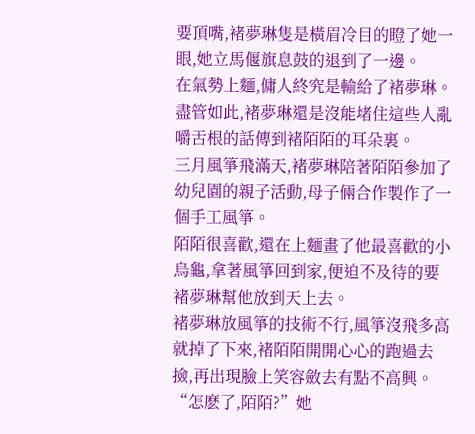要頂嘴,褚夢琳隻是橫眉冷目的瞪了她一眼,她立馬偃旗息鼓的退到了一邊。
在氣勢上麵,傭人終究是輸給了褚夢琳。
盡管如此,褚夢琳還是沒能堵住這些人亂嚼舌根的話傳到褚陌陌的耳朵裏。
三月風箏飛滿天,褚夢琳陪著陌陌參加了幼兒園的親子活動,母子倆合作製作了一個手工風箏。
陌陌很喜歡,還在上麵畫了他最喜歡的小烏龜,拿著風箏回到家,便迫不及待的要褚夢琳幫他放到天上去。
褚夢琳放風箏的技術不行,風箏沒飛多高就掉了下來,褚陌陌開開心心的跑過去撿,再出現臉上笑容斂去有點不高興。
“怎麽了,陌陌?”她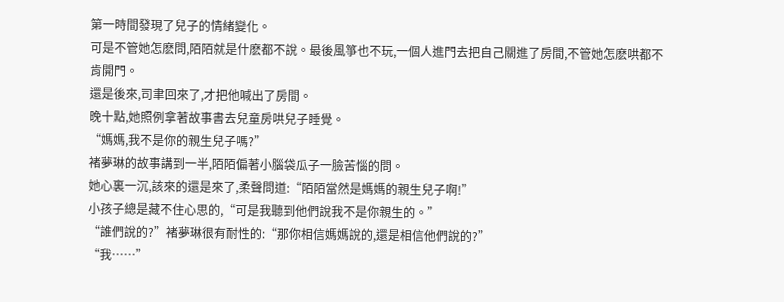第一時間發現了兒子的情緒變化。
可是不管她怎麽問,陌陌就是什麽都不說。最後風箏也不玩,一個人進門去把自己關進了房間,不管她怎麽哄都不肯開門。
還是後來,司聿回來了,才把他喊出了房間。
晚十點,她照例拿著故事書去兒童房哄兒子睡覺。
“媽媽,我不是你的親生兒子嗎?”
褚夢琳的故事講到一半,陌陌偏著小腦袋瓜子一臉苦惱的問。
她心裏一沉,該來的還是來了,柔聲問道:“陌陌當然是媽媽的親生兒子啊!”
小孩子總是藏不住心思的,“可是我聽到他們說我不是你親生的。”
“誰們說的?”褚夢琳很有耐性的:“那你相信媽媽說的,還是相信他們說的?”
“我……”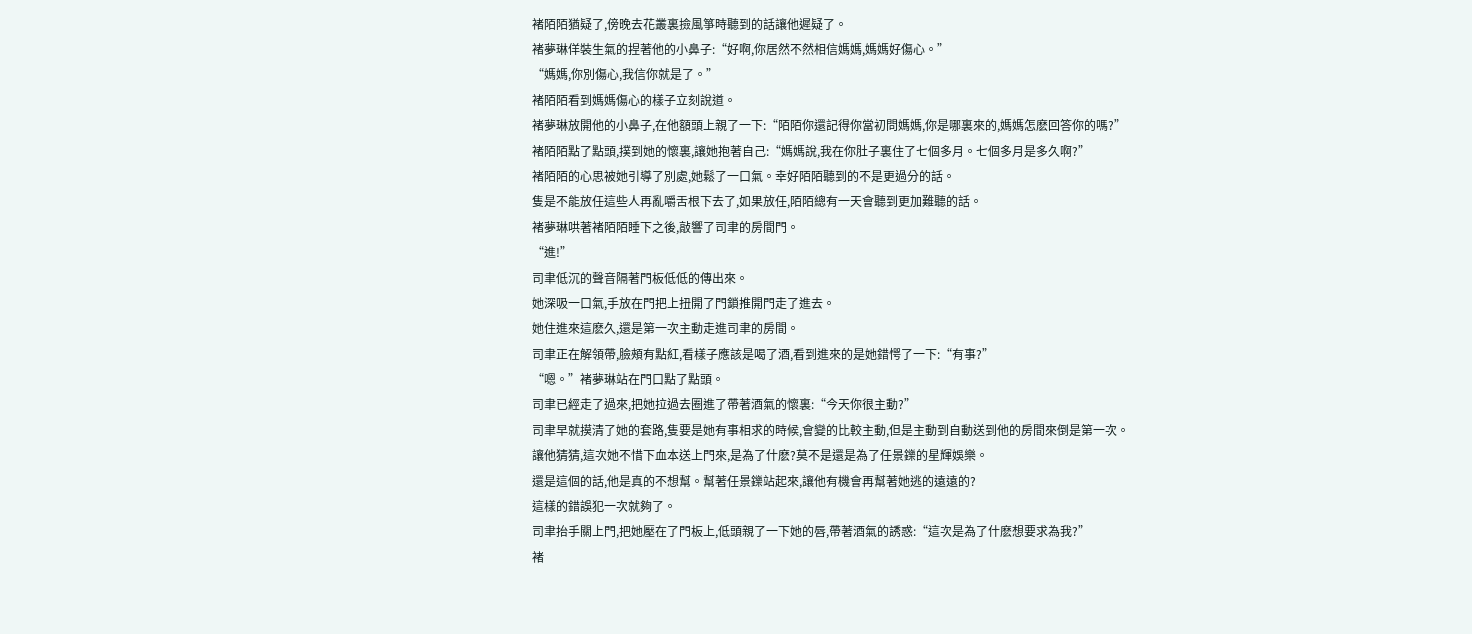褚陌陌猶疑了,傍晚去花叢裏撿風箏時聽到的話讓他遲疑了。
褚夢琳佯裝生氣的捏著他的小鼻子:“好啊,你居然不然相信媽媽,媽媽好傷心。”
“媽媽,你別傷心,我信你就是了。”
褚陌陌看到媽媽傷心的樣子立刻說道。
褚夢琳放開他的小鼻子,在他額頭上親了一下:“陌陌你還記得你當初問媽媽,你是哪裏來的,媽媽怎麽回答你的嗎?”
褚陌陌點了點頭,撲到她的懷裏,讓她抱著自己:“媽媽說,我在你肚子裏住了七個多月。七個多月是多久啊?”
褚陌陌的心思被她引導了別處,她鬆了一口氣。幸好陌陌聽到的不是更過分的話。
隻是不能放任這些人再亂嚼舌根下去了,如果放任,陌陌總有一天會聽到更加難聽的話。
褚夢琳哄著褚陌陌睡下之後,敲響了司聿的房間門。
“進!”
司聿低沉的聲音隔著門板低低的傳出來。
她深吸一口氣,手放在門把上扭開了門鎖推開門走了進去。
她住進來這麽久,還是第一次主動走進司聿的房間。
司聿正在解領帶,臉頰有點紅,看樣子應該是喝了酒,看到進來的是她錯愕了一下:“有事?”
“嗯。”褚夢琳站在門口點了點頭。
司聿已經走了過來,把她拉過去圈進了帶著酒氣的懷裏:“今天你很主動?”
司聿早就摸清了她的套路,隻要是她有事相求的時候,會變的比較主動,但是主動到自動送到他的房間來倒是第一次。
讓他猜猜,這次她不惜下血本送上門來,是為了什麽?莫不是還是為了任景鑠的星輝娛樂。
還是這個的話,他是真的不想幫。幫著任景鑠站起來,讓他有機會再幫著她逃的遠遠的?
這樣的錯誤犯一次就夠了。
司聿抬手關上門,把她壓在了門板上,低頭親了一下她的唇,帶著酒氣的誘惑:“這次是為了什麽想要求為我?”
褚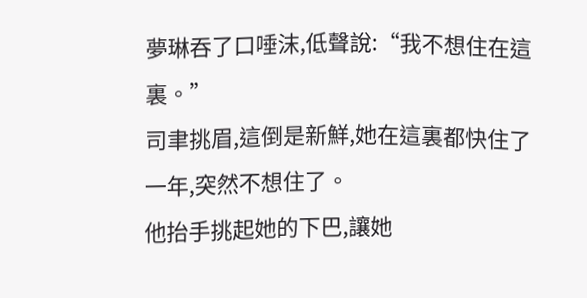夢琳吞了口唾沫,低聲說:“我不想住在這裏。”
司聿挑眉,這倒是新鮮,她在這裏都快住了一年,突然不想住了。
他抬手挑起她的下巴,讓她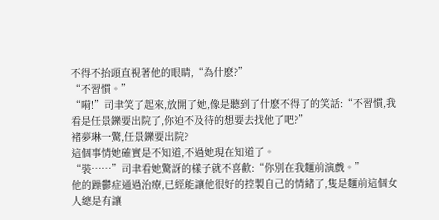不得不抬頭直視著他的眼睛,“為什麽?”
“不習慣。”
“嗬!”司聿笑了起來,放開了她,像是聽到了什麽不得了的笑話:“不習慣,我看是任景鑠要出院了,你迫不及待的想要去找他了吧?”
褚夢琳一驚,任景鑠要出院?
這個事情她確實是不知道,不過她現在知道了。
“裝……”司聿看她驚訝的樣子就不喜歡:“你別在我麵前演戲。”
他的躁鬱症通過治療,已經能讓他很好的控製自己的情緒了,隻是麵前這個女人總是有讓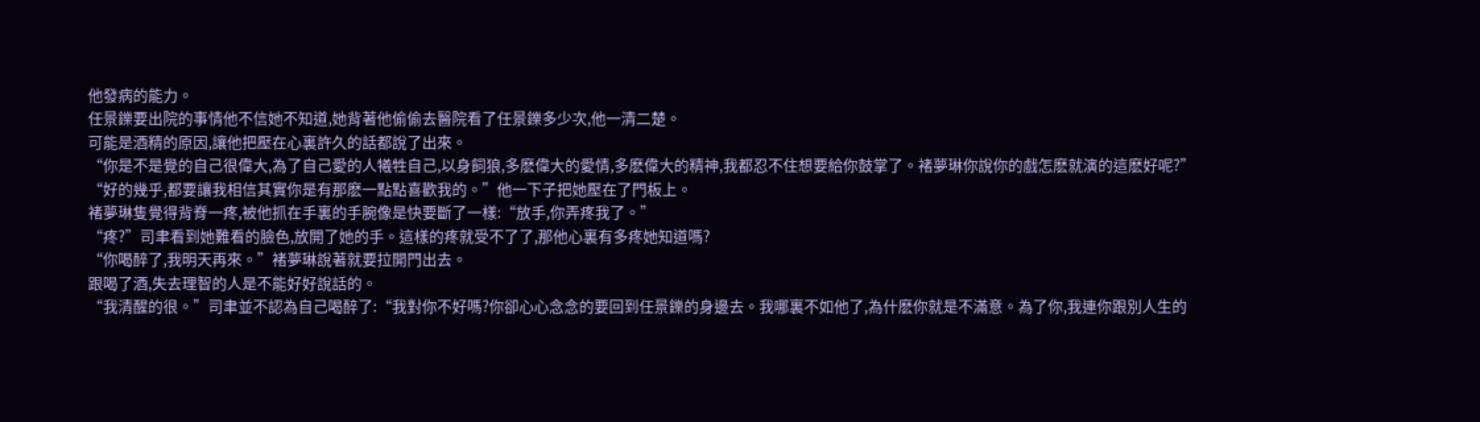他發病的能力。
任景鑠要出院的事情他不信她不知道,她背著他偷偷去醫院看了任景鑠多少次,他一清二楚。
可能是酒精的原因,讓他把壓在心裏許久的話都說了出來。
“你是不是覺的自己很偉大,為了自己愛的人犧牲自己,以身飼狼,多麽偉大的愛情,多麽偉大的精神,我都忍不住想要給你鼓掌了。褚夢琳你說你的戲怎麽就演的這麽好呢?”
“好的幾乎,都要讓我相信其實你是有那麽一點點喜歡我的。”他一下子把她壓在了門板上。
褚夢琳隻覺得背脊一疼,被他抓在手裏的手腕像是快要斷了一樣:“放手,你弄疼我了。”
“疼?”司聿看到她難看的臉色,放開了她的手。這樣的疼就受不了了,那他心裏有多疼她知道嗎?
“你喝醉了,我明天再來。”褚夢琳說著就要拉開門出去。
跟喝了酒,失去理智的人是不能好好說話的。
“我清醒的很。”司聿並不認為自己喝醉了:“我對你不好嗎?你卻心心念念的要回到任景鑠的身邊去。我哪裏不如他了,為什麽你就是不滿意。為了你,我連你跟別人生的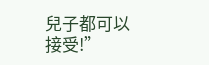兒子都可以接受!”